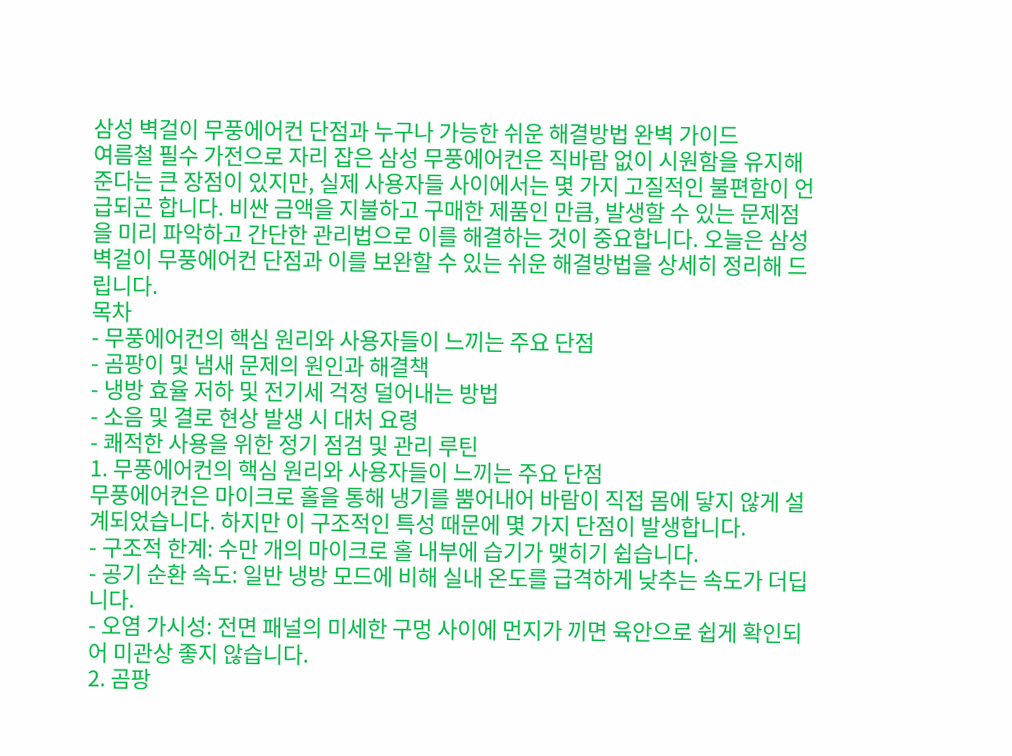삼성 벽걸이 무풍에어컨 단점과 누구나 가능한 쉬운 해결방법 완벽 가이드
여름철 필수 가전으로 자리 잡은 삼성 무풍에어컨은 직바람 없이 시원함을 유지해준다는 큰 장점이 있지만, 실제 사용자들 사이에서는 몇 가지 고질적인 불편함이 언급되곤 합니다. 비싼 금액을 지불하고 구매한 제품인 만큼, 발생할 수 있는 문제점을 미리 파악하고 간단한 관리법으로 이를 해결하는 것이 중요합니다. 오늘은 삼성 벽걸이 무풍에어컨 단점과 이를 보완할 수 있는 쉬운 해결방법을 상세히 정리해 드립니다.
목차
- 무풍에어컨의 핵심 원리와 사용자들이 느끼는 주요 단점
- 곰팡이 및 냄새 문제의 원인과 해결책
- 냉방 효율 저하 및 전기세 걱정 덜어내는 방법
- 소음 및 결로 현상 발생 시 대처 요령
- 쾌적한 사용을 위한 정기 점검 및 관리 루틴
1. 무풍에어컨의 핵심 원리와 사용자들이 느끼는 주요 단점
무풍에어컨은 마이크로 홀을 통해 냉기를 뿜어내어 바람이 직접 몸에 닿지 않게 설계되었습니다. 하지만 이 구조적인 특성 때문에 몇 가지 단점이 발생합니다.
- 구조적 한계: 수만 개의 마이크로 홀 내부에 습기가 맺히기 쉽습니다.
- 공기 순환 속도: 일반 냉방 모드에 비해 실내 온도를 급격하게 낮추는 속도가 더딥니다.
- 오염 가시성: 전면 패널의 미세한 구멍 사이에 먼지가 끼면 육안으로 쉽게 확인되어 미관상 좋지 않습니다.
2. 곰팡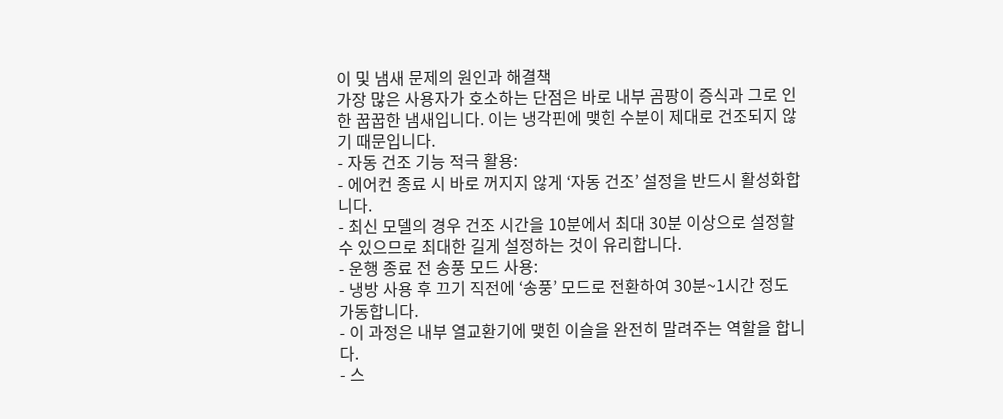이 및 냄새 문제의 원인과 해결책
가장 많은 사용자가 호소하는 단점은 바로 내부 곰팡이 증식과 그로 인한 꿉꿉한 냄새입니다. 이는 냉각핀에 맺힌 수분이 제대로 건조되지 않기 때문입니다.
- 자동 건조 기능 적극 활용:
- 에어컨 종료 시 바로 꺼지지 않게 ‘자동 건조’ 설정을 반드시 활성화합니다.
- 최신 모델의 경우 건조 시간을 10분에서 최대 30분 이상으로 설정할 수 있으므로 최대한 길게 설정하는 것이 유리합니다.
- 운행 종료 전 송풍 모드 사용:
- 냉방 사용 후 끄기 직전에 ‘송풍’ 모드로 전환하여 30분~1시간 정도 가동합니다.
- 이 과정은 내부 열교환기에 맺힌 이슬을 완전히 말려주는 역할을 합니다.
- 스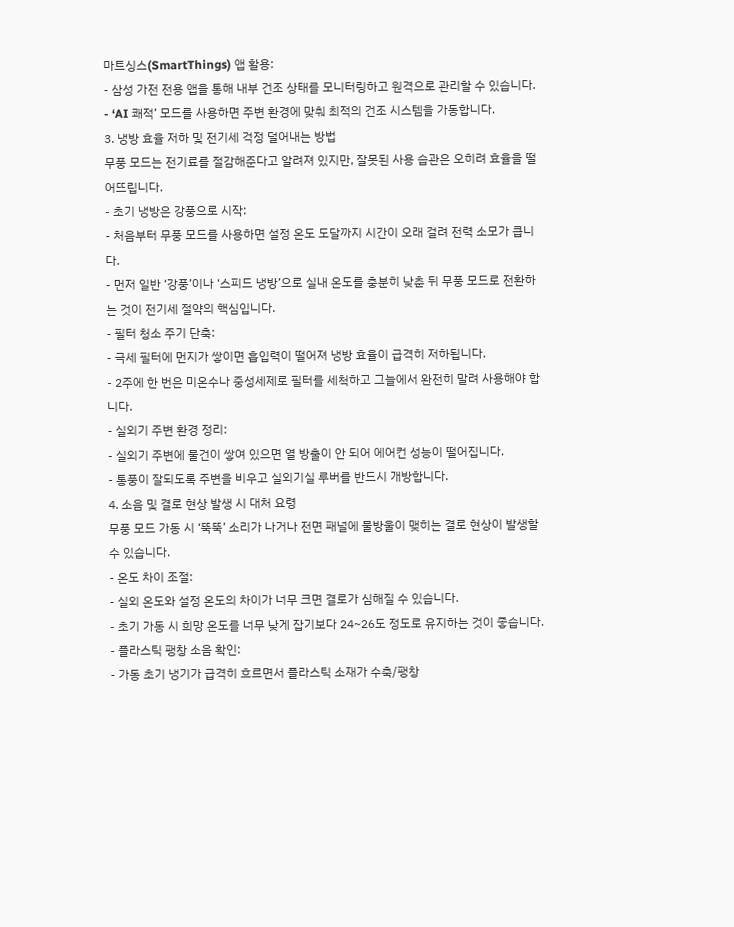마트싱스(SmartThings) 앱 활용:
- 삼성 가전 전용 앱을 통해 내부 건조 상태를 모니터링하고 원격으로 관리할 수 있습니다.
- ‘AI 쾌적’ 모드를 사용하면 주변 환경에 맞춰 최적의 건조 시스템을 가동합니다.
3. 냉방 효율 저하 및 전기세 걱정 덜어내는 방법
무풍 모드는 전기료를 절감해준다고 알려져 있지만, 잘못된 사용 습관은 오히려 효율을 떨어뜨립니다.
- 초기 냉방은 강풍으로 시작:
- 처음부터 무풍 모드를 사용하면 설정 온도 도달까지 시간이 오래 걸려 전력 소모가 큽니다.
- 먼저 일반 ‘강풍’이나 ‘스피드 냉방’으로 실내 온도를 충분히 낮춘 뒤 무풍 모드로 전환하는 것이 전기세 절약의 핵심입니다.
- 필터 청소 주기 단축:
- 극세 필터에 먼지가 쌓이면 흡입력이 떨어져 냉방 효율이 급격히 저하됩니다.
- 2주에 한 번은 미온수나 중성세제로 필터를 세척하고 그늘에서 완전히 말려 사용해야 합니다.
- 실외기 주변 환경 정리:
- 실외기 주변에 물건이 쌓여 있으면 열 방출이 안 되어 에어컨 성능이 떨어집니다.
- 통풍이 잘되도록 주변을 비우고 실외기실 루버를 반드시 개방합니다.
4. 소음 및 결로 현상 발생 시 대처 요령
무풍 모드 가동 시 ‘뚝뚝’ 소리가 나거나 전면 패널에 물방울이 맺히는 결로 현상이 발생할 수 있습니다.
- 온도 차이 조절:
- 실외 온도와 설정 온도의 차이가 너무 크면 결로가 심해질 수 있습니다.
- 초기 가동 시 희망 온도를 너무 낮게 잡기보다 24~26도 정도로 유지하는 것이 좋습니다.
- 플라스틱 팽창 소음 확인:
- 가동 초기 냉기가 급격히 흐르면서 플라스틱 소재가 수축/팽창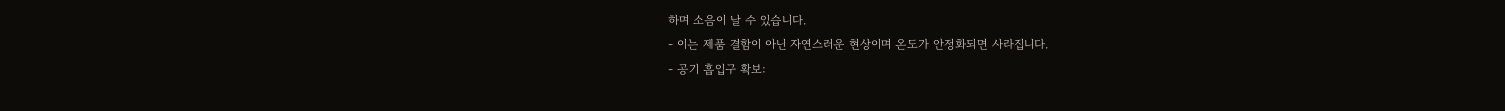하며 소음이 날 수 있습니다.
- 이는 제품 결함이 아닌 자연스러운 현상이며 온도가 안정화되면 사라집니다.
- 공기 흡입구 확보: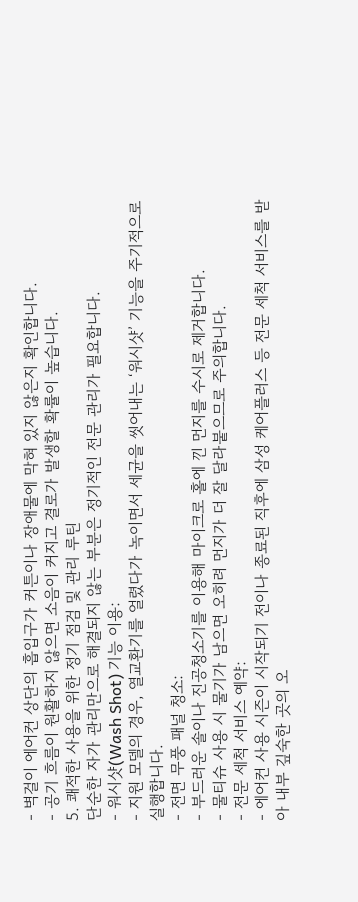- 벽걸이 에어컨 상단의 흡입구가 커튼이나 장애물에 막혀 있지 않은지 확인합니다.
- 공기 흐름이 원활하지 않으면 소음이 커지고 결로가 발생할 확률이 높습니다.
5. 쾌적한 사용을 위한 정기 점검 및 관리 루틴
단순한 자가 관리만으로 해결되지 않는 부분은 정기적인 전문 관리가 필요합니다.
- 워시샷(Wash Shot) 기능 이용:
- 지원 모델의 경우, 열교환기를 얼렸다가 녹이면서 세균을 씻어내는 ‘워시샷’ 기능을 주기적으로 실행합니다.
- 전면 무풍 패널 청소:
- 부드러운 솔이나 진공청소기를 이용해 마이크로 홀에 낀 먼지를 수시로 제거합니다.
- 물티슈 사용 시 물기가 남으면 오히려 먼지가 더 잘 달라붙으므로 주의합니다.
- 전문 세척 서비스 예약:
- 에어컨 사용 시즌이 시작되기 전이나 종료된 직후에 삼성 케어플러스 등 전문 세척 서비스를 받아 내부 깊숙한 곳의 오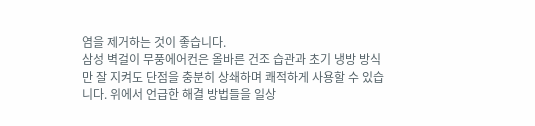염을 제거하는 것이 좋습니다.
삼성 벽걸이 무풍에어컨은 올바른 건조 습관과 초기 냉방 방식만 잘 지켜도 단점을 충분히 상쇄하며 쾌적하게 사용할 수 있습니다. 위에서 언급한 해결 방법들을 일상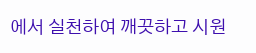에서 실천하여 깨끗하고 시원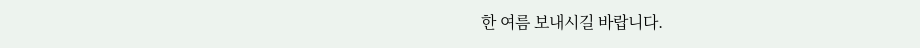한 여름 보내시길 바랍니다.